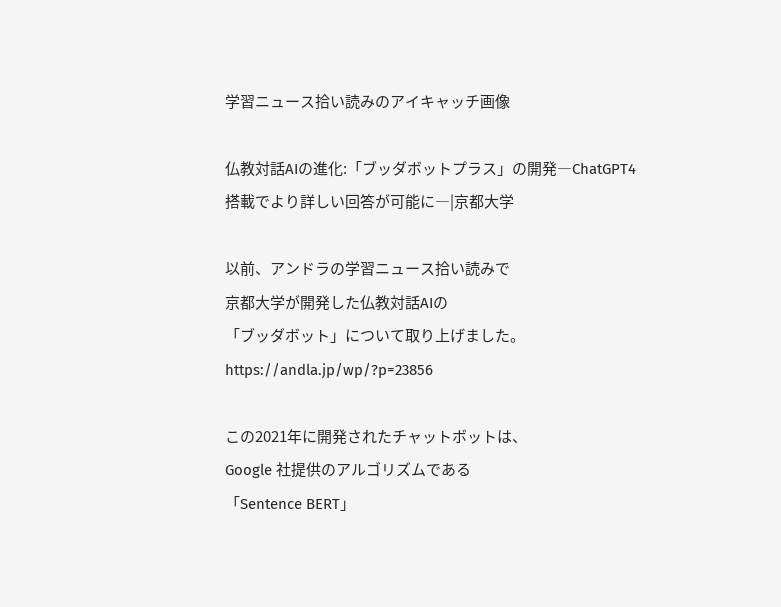学習ニュース拾い読みのアイキャッチ画像

仏教対話AIの進化:「ブッダボットプラス」の開発―ChatGPT4搭載でより詳しい回答が可能に―|京都大学

以前、アンドラの学習ニュース拾い読みで
京都大学が開発した仏教対話AIの
「ブッダボット」について取り上げました。
https://andla.jp/wp/?p=23856

この2021年に開発されたチャットボットは、
Google 社提供のアルゴリズムである
「Sentence BERT」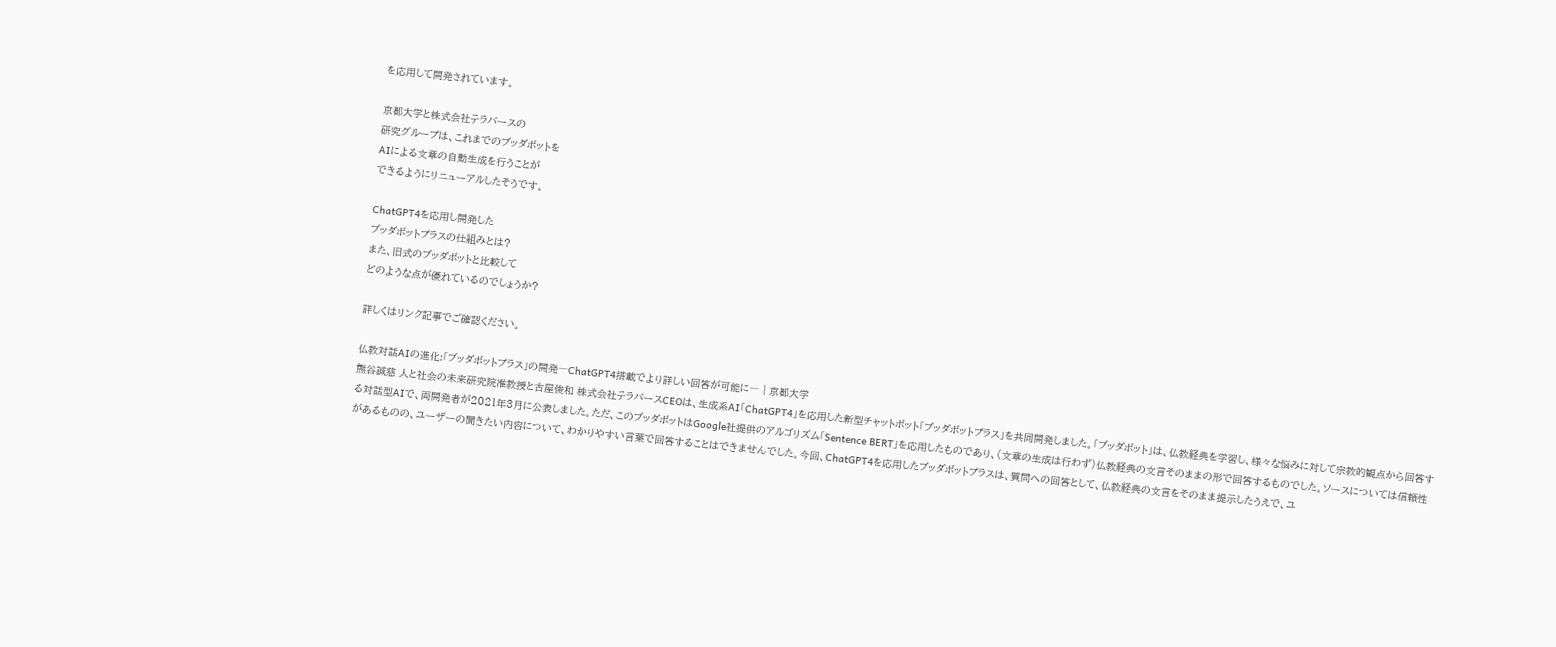を応用して開発されています。

京都大学と株式会社テラバースの
研究グループは、これまでのブッダボットを
AIによる文章の自動生成を行うことが
できるようにリニューアルしたそうです。

ChatGPT4を応用し開発した
ブッダボットプラスの仕組みとは?
また、旧式のブッダボットと比較して
どのような点が優れているのでしょうか?

詳しくはリンク記事でご確認ください。

仏教対話AIの進化:「ブッダボットプラス」の開発―ChatGPT4搭載でより詳しい回答が可能に― | 京都大学
熊谷誠慈 人と社会の未来研究院准教授と古屋俊和 株式会社テラバースCEOは、生成系AI「ChatGPT4」を応用した新型チャットボット「ブッダボットプラス」を共同開発しました。「ブッダボット」は、仏教経典を学習し、様々な悩みに対して宗教的観点から回答する対話型AIで、両開発者が2021年3月に公表しました。ただ、このブッダボットはGoogle社提供のアルゴリズム「Sentence BERT」を応用したものであり、(文章の生成は行わず)仏教経典の文言そのままの形で回答するものでした。ソースについては信頼性があるものの、ユーザーの聞きたい内容について、わかりやすい言葉で回答することはできませんでした。今回、ChatGPT4を応用したブッダボットプラスは、質問への回答として、仏教経典の文言をそのまま提示したうえで、ユ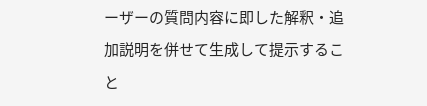ーザーの質問内容に即した解釈・追加説明を併せて生成して提示すること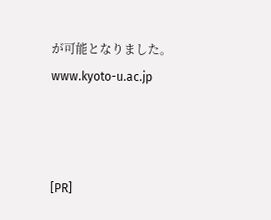が可能となりました。
www.kyoto-u.ac.jp



[PR]